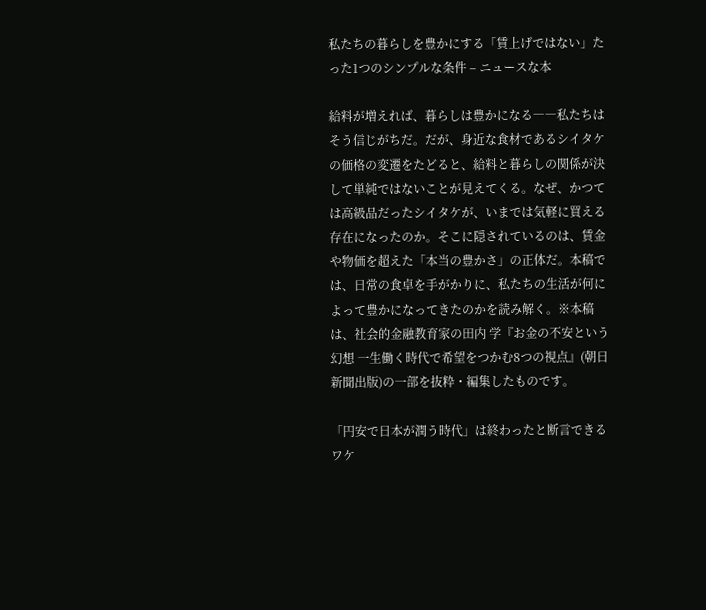私たちの暮らしを豊かにする「賃上げではない」たった1つのシンプルな条件 – ニュースな本

給料が増えれば、暮らしは豊かになる――私たちはそう信じがちだ。だが、身近な食材であるシイタケの価格の変遷をたどると、給料と暮らしの関係が決して単純ではないことが見えてくる。なぜ、かつては高級品だったシイタケが、いまでは気軽に買える存在になったのか。そこに隠されているのは、賃金や物価を超えた「本当の豊かさ」の正体だ。本稿では、日常の食卓を手がかりに、私たちの生活が何によって豊かになってきたのかを読み解く。※本稿は、社会的金融教育家の田内 学『お金の不安という幻想 一生働く時代で希望をつかむ8つの視点』(朝日新聞出版)の一部を抜粋・編集したものです。

「円安で日本が潤う時代」は終わったと断言できるワケ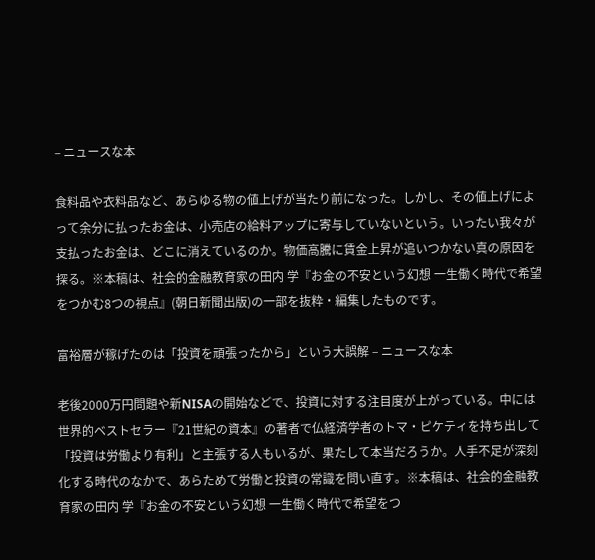– ニュースな本

食料品や衣料品など、あらゆる物の値上げが当たり前になった。しかし、その値上げによって余分に払ったお金は、小売店の給料アップに寄与していないという。いったい我々が支払ったお金は、どこに消えているのか。物価高騰に賃金上昇が追いつかない真の原因を探る。※本稿は、社会的金融教育家の田内 学『お金の不安という幻想 一生働く時代で希望をつかむ8つの視点』(朝日新聞出版)の一部を抜粋・編集したものです。

富裕層が稼げたのは「投資を頑張ったから」という大誤解 – ニュースな本

老後2000万円問題や新NISAの開始などで、投資に対する注目度が上がっている。中には世界的ベストセラー『21世紀の資本』の著者で仏経済学者のトマ・ピケティを持ち出して「投資は労働より有利」と主張する人もいるが、果たして本当だろうか。人手不足が深刻化する時代のなかで、あらためて労働と投資の常識を問い直す。※本稿は、社会的金融教育家の田内 学『お金の不安という幻想 一生働く時代で希望をつ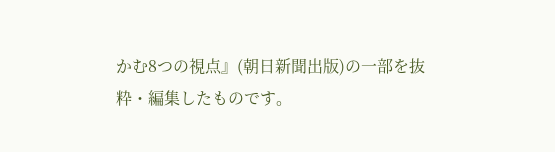かむ8つの視点』(朝日新聞出版)の一部を抜粋・編集したものです。